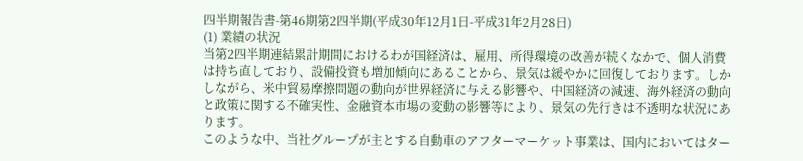四半期報告書-第46期第2四半期(平成30年12月1日-平成31年2月28日)
(1) 業績の状況
当第2四半期連結累計期間におけるわが国経済は、雇用、所得環境の改善が続くなかで、個人消費は持ち直しており、設備投資も増加傾向にあることから、景気は緩やかに回復しております。しかしながら、米中貿易摩擦問題の動向が世界経済に与える影響や、中国経済の減速、海外経済の動向と政策に関する不確実性、金融資本市場の変動の影響等により、景気の先行きは不透明な状況にあります。
このような中、当社グループが主とする自動車のアフターマーケット事業は、国内においてはター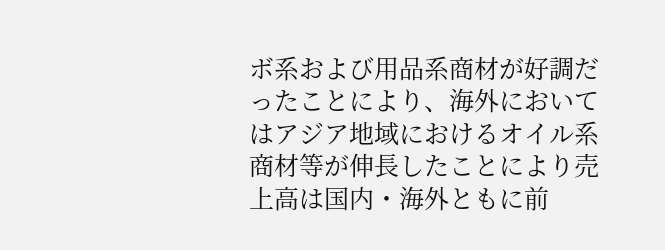ボ系および用品系商材が好調だったことにより、海外においてはアジア地域におけるオイル系商材等が伸長したことにより売上高は国内・海外ともに前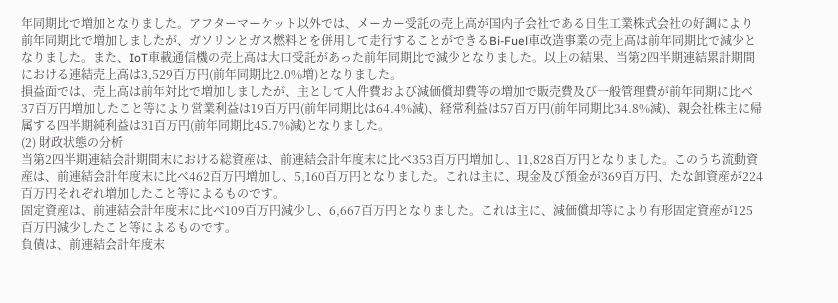年同期比で増加となりました。アフターマーケット以外では、メーカー受託の売上高が国内子会社である日生工業株式会社の好調により前年同期比で増加しましたが、ガソリンとガス燃料とを併用して走行することができるBi-Fuel車改造事業の売上高は前年同期比で減少となりました。また、IoT車載通信機の売上高は大口受託があった前年同期比で減少となりました。以上の結果、当第2四半期連結累計期間における連結売上高は3,529百万円(前年同期比2.0%増)となりました。
損益面では、売上高は前年対比で増加しましたが、主として人件費および減価償却費等の増加で販売費及び一般管理費が前年同期に比べ37百万円増加したこと等により営業利益は19百万円(前年同期比は64.4%減)、経常利益は57百万円(前年同期比34.8%減)、親会社株主に帰属する四半期純利益は31百万円(前年同期比45.7%減)となりました。
(2) 財政状態の分析
当第2四半期連結会計期間末における総資産は、前連結会計年度末に比べ353百万円増加し、11,828百万円となりました。このうち流動資産は、前連結会計年度末に比べ462百万円増加し、5,160百万円となりました。これは主に、現金及び預金が369百万円、たな卸資産が224百万円それぞれ増加したこと等によるものです。
固定資産は、前連結会計年度末に比べ109百万円減少し、6,667百万円となりました。これは主に、減価償却等により有形固定資産が125百万円減少したこと等によるものです。
負債は、前連結会計年度末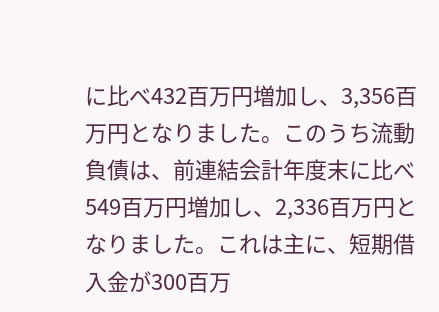に比べ432百万円増加し、3,356百万円となりました。このうち流動負債は、前連結会計年度末に比べ549百万円増加し、2,336百万円となりました。これは主に、短期借入金が300百万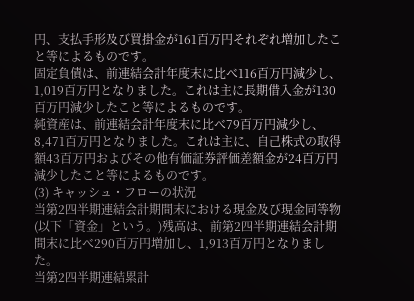円、支払手形及び買掛金が161百万円それぞれ増加したこと等によるものです。
固定負債は、前連結会計年度末に比べ116百万円減少し、1,019百万円となりました。これは主に長期借入金が130百万円減少したこと等によるものです。
純資産は、前連結会計年度末に比べ79百万円減少し、8,471百万円となりました。これは主に、自己株式の取得額43百万円およびその他有価証券評価差額金が24百万円減少したこと等によるものです。
(3) キャッシュ・フローの状況
当第2四半期連結会計期間末における現金及び現金同等物(以下「資金」という。)残高は、前第2四半期連結会計期間末に比べ290百万円増加し、1,913百万円となりました。
当第2四半期連結累計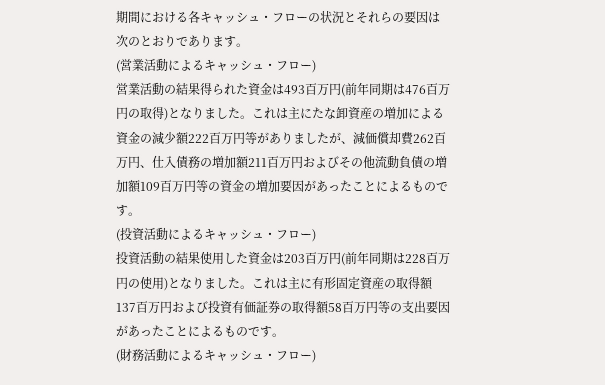期間における各キャッシュ・フローの状況とそれらの要因は次のとおりであります。
(営業活動によるキャッシュ・フロー)
営業活動の結果得られた資金は493百万円(前年同期は476百万円の取得)となりました。これは主にたな卸資産の増加による資金の減少額222百万円等がありましたが、減価償却費262百万円、仕入債務の増加額211百万円およびその他流動負債の増加額109百万円等の資金の増加要因があったことによるものです。
(投資活動によるキャッシュ・フロー)
投資活動の結果使用した資金は203百万円(前年同期は228百万円の使用)となりました。これは主に有形固定資産の取得額137百万円および投資有価証券の取得額58百万円等の支出要因があったことによるものです。
(財務活動によるキャッシュ・フロー)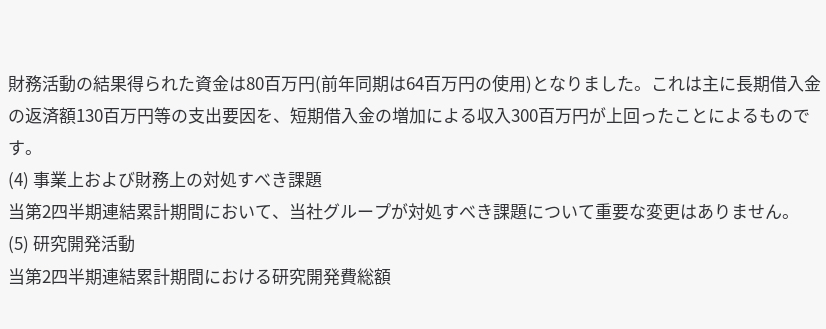財務活動の結果得られた資金は80百万円(前年同期は64百万円の使用)となりました。これは主に長期借入金の返済額130百万円等の支出要因を、短期借入金の増加による収入300百万円が上回ったことによるものです。
(4) 事業上および財務上の対処すべき課題
当第2四半期連結累計期間において、当社グループが対処すべき課題について重要な変更はありません。
(5) 研究開発活動
当第2四半期連結累計期間における研究開発費総額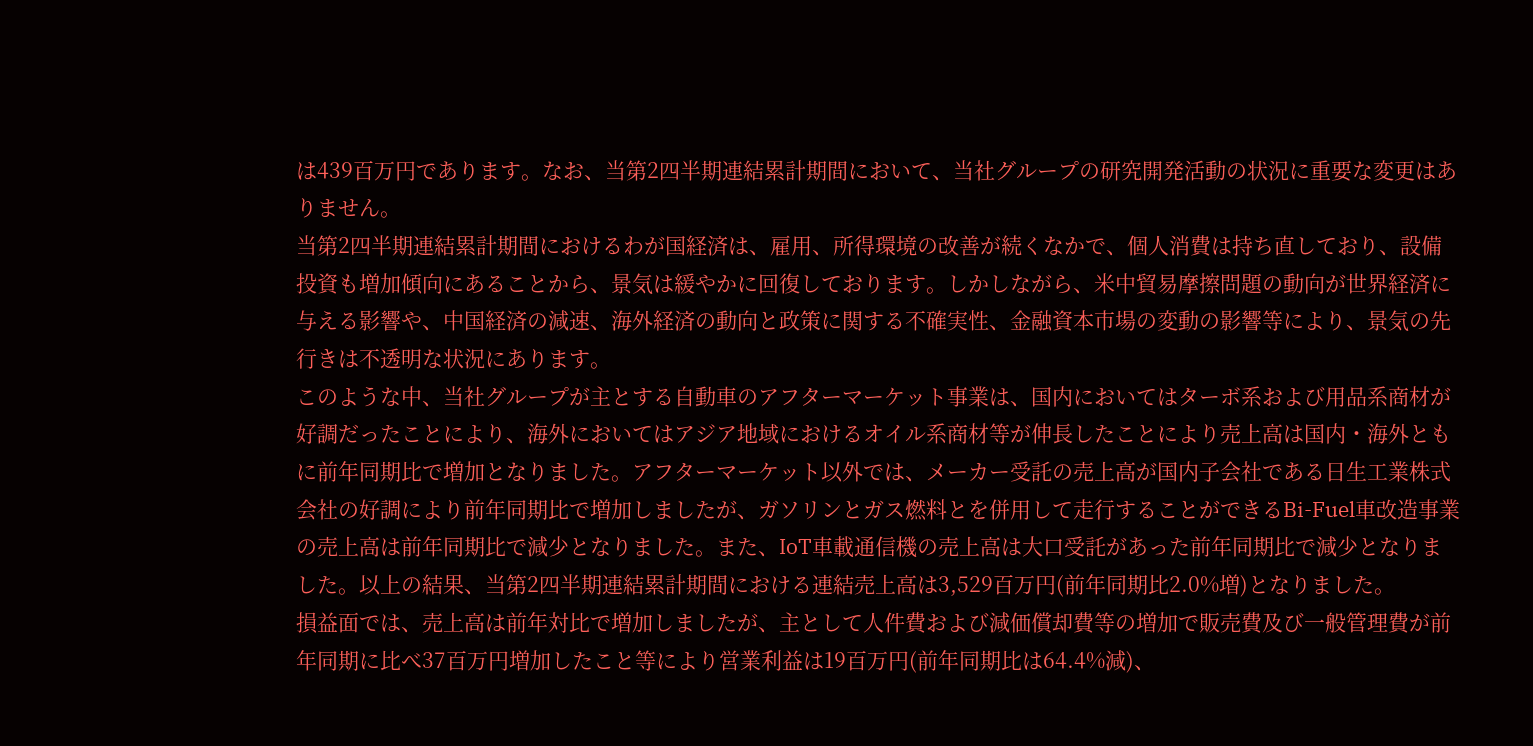は439百万円であります。なお、当第2四半期連結累計期間において、当社グループの研究開発活動の状況に重要な変更はありません。
当第2四半期連結累計期間におけるわが国経済は、雇用、所得環境の改善が続くなかで、個人消費は持ち直しており、設備投資も増加傾向にあることから、景気は緩やかに回復しております。しかしながら、米中貿易摩擦問題の動向が世界経済に与える影響や、中国経済の減速、海外経済の動向と政策に関する不確実性、金融資本市場の変動の影響等により、景気の先行きは不透明な状況にあります。
このような中、当社グループが主とする自動車のアフターマーケット事業は、国内においてはターボ系および用品系商材が好調だったことにより、海外においてはアジア地域におけるオイル系商材等が伸長したことにより売上高は国内・海外ともに前年同期比で増加となりました。アフターマーケット以外では、メーカー受託の売上高が国内子会社である日生工業株式会社の好調により前年同期比で増加しましたが、ガソリンとガス燃料とを併用して走行することができるBi-Fuel車改造事業の売上高は前年同期比で減少となりました。また、IoT車載通信機の売上高は大口受託があった前年同期比で減少となりました。以上の結果、当第2四半期連結累計期間における連結売上高は3,529百万円(前年同期比2.0%増)となりました。
損益面では、売上高は前年対比で増加しましたが、主として人件費および減価償却費等の増加で販売費及び一般管理費が前年同期に比べ37百万円増加したこと等により営業利益は19百万円(前年同期比は64.4%減)、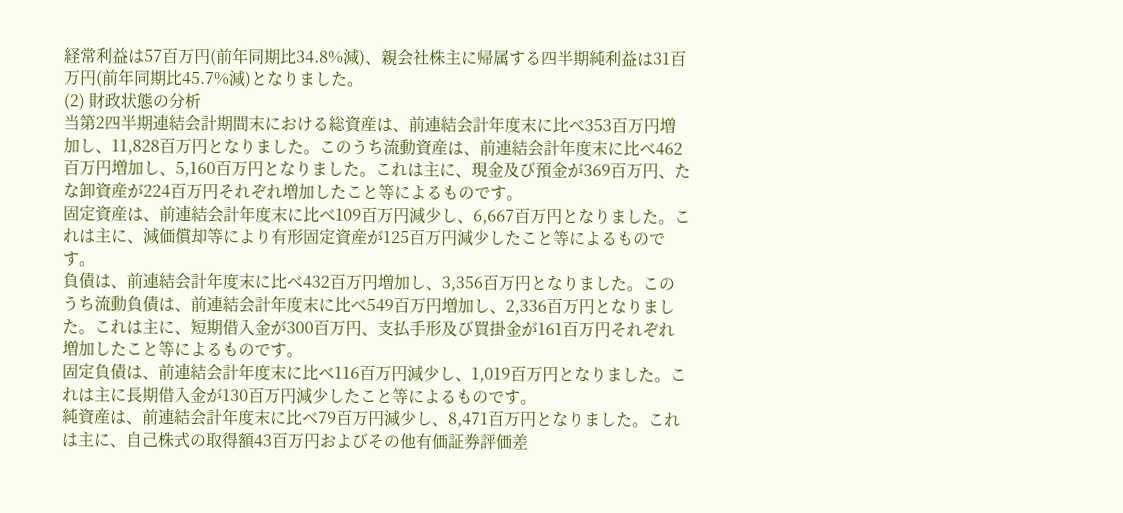経常利益は57百万円(前年同期比34.8%減)、親会社株主に帰属する四半期純利益は31百万円(前年同期比45.7%減)となりました。
(2) 財政状態の分析
当第2四半期連結会計期間末における総資産は、前連結会計年度末に比べ353百万円増加し、11,828百万円となりました。このうち流動資産は、前連結会計年度末に比べ462百万円増加し、5,160百万円となりました。これは主に、現金及び預金が369百万円、たな卸資産が224百万円それぞれ増加したこと等によるものです。
固定資産は、前連結会計年度末に比べ109百万円減少し、6,667百万円となりました。これは主に、減価償却等により有形固定資産が125百万円減少したこと等によるものです。
負債は、前連結会計年度末に比べ432百万円増加し、3,356百万円となりました。このうち流動負債は、前連結会計年度末に比べ549百万円増加し、2,336百万円となりました。これは主に、短期借入金が300百万円、支払手形及び買掛金が161百万円それぞれ増加したこと等によるものです。
固定負債は、前連結会計年度末に比べ116百万円減少し、1,019百万円となりました。これは主に長期借入金が130百万円減少したこと等によるものです。
純資産は、前連結会計年度末に比べ79百万円減少し、8,471百万円となりました。これは主に、自己株式の取得額43百万円およびその他有価証券評価差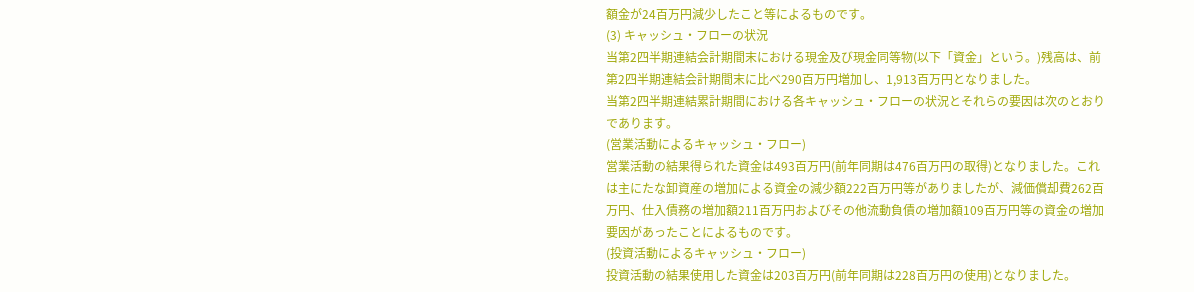額金が24百万円減少したこと等によるものです。
(3) キャッシュ・フローの状況
当第2四半期連結会計期間末における現金及び現金同等物(以下「資金」という。)残高は、前第2四半期連結会計期間末に比べ290百万円増加し、1,913百万円となりました。
当第2四半期連結累計期間における各キャッシュ・フローの状況とそれらの要因は次のとおりであります。
(営業活動によるキャッシュ・フロー)
営業活動の結果得られた資金は493百万円(前年同期は476百万円の取得)となりました。これは主にたな卸資産の増加による資金の減少額222百万円等がありましたが、減価償却費262百万円、仕入債務の増加額211百万円およびその他流動負債の増加額109百万円等の資金の増加要因があったことによるものです。
(投資活動によるキャッシュ・フロー)
投資活動の結果使用した資金は203百万円(前年同期は228百万円の使用)となりました。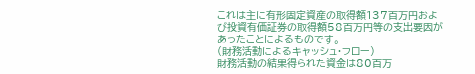これは主に有形固定資産の取得額137百万円および投資有価証券の取得額58百万円等の支出要因があったことによるものです。
(財務活動によるキャッシュ・フロー)
財務活動の結果得られた資金は80百万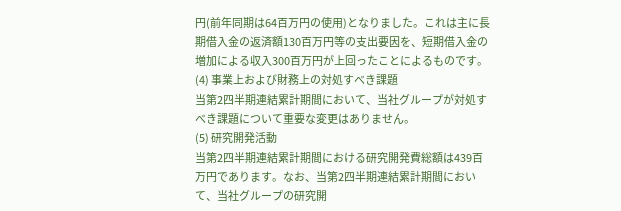円(前年同期は64百万円の使用)となりました。これは主に長期借入金の返済額130百万円等の支出要因を、短期借入金の増加による収入300百万円が上回ったことによるものです。
(4) 事業上および財務上の対処すべき課題
当第2四半期連結累計期間において、当社グループが対処すべき課題について重要な変更はありません。
(5) 研究開発活動
当第2四半期連結累計期間における研究開発費総額は439百万円であります。なお、当第2四半期連結累計期間において、当社グループの研究開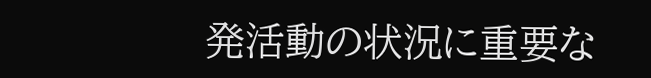発活動の状況に重要な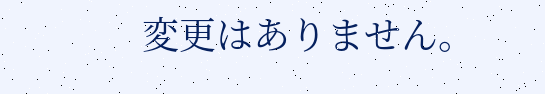変更はありません。